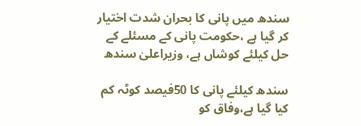سندھ میں پانی کا بحران شدت اختیار کر گیا ہے ،حکومت پانی کے مسئلے کے حل کیلئے کوشاں ہے، وزیراعلیٰ سندھ

سندھ کیلئے پانی کا 50فیصد کوٹہ کم کیا گیا ہے،وفاق کو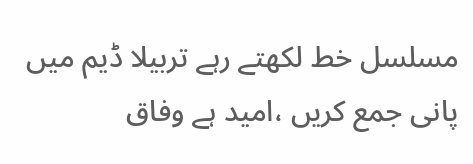مسلسل خط لکھتے رہے تربیلا ڈیم میں پانی جمع کریں ،امید ہے وفاق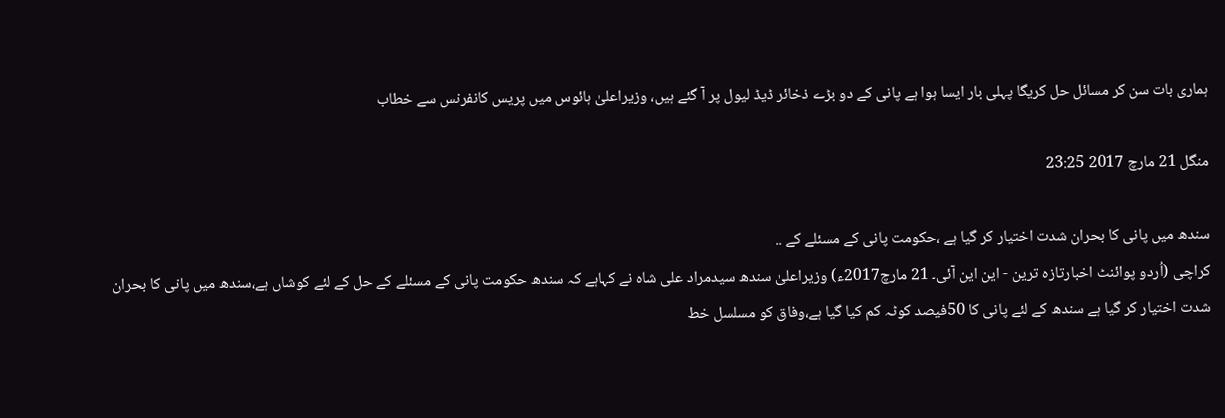ہماری بات سن کر مسائل حل کریگا پہلی بار ایسا ہوا ہے پانی کے دو بڑے ذخائر ڈیڈ لیول پر آ گئے ہیں، وزیراعلیٰ ہائوس میں پریس کانفرنس سے خطاب

منگل 21 مارچ 2017 23:25

سندھ میں پانی کا بحران شدت اختیار کر گیا ہے ،حکومت پانی کے مسئلے کے ..
کراچی (اُردو پوائنٹ اخبارتازہ ترین - این این آئی۔ 21 مارچ2017ء) وزیراعلیٰ سندھ سیدمراد علی شاہ نے کہاہے کہ سندھ حکومت پانی کے مسئلے کے حل کے لئے کوشاں ہے،سندھ میں پانی کا بحران شدت اختیار کر گیا ہے سندھ کے لئے پانی کا 50فیصد کوٹہ کم کیا گیا ہے،وفاق کو مسلسل خط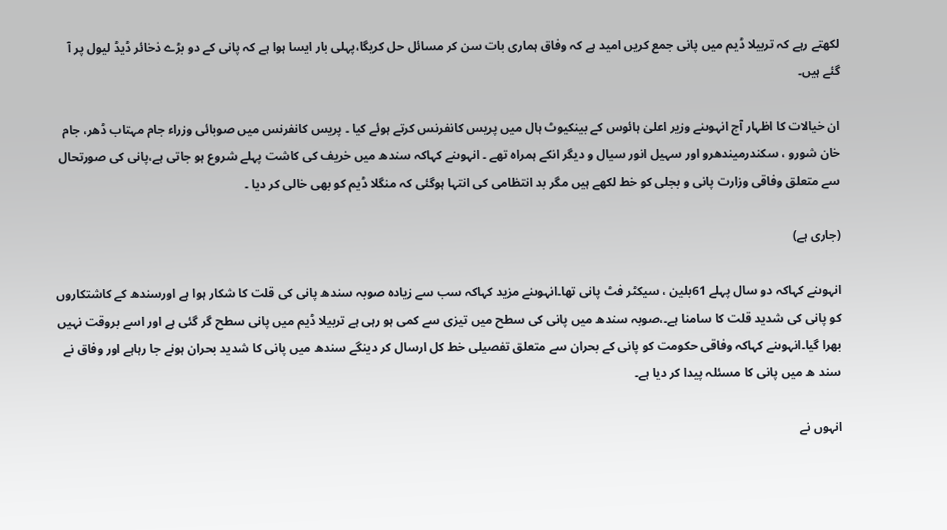لکھتے رہے کہ تربیلا ڈیم میں پانی جمع کریں امید ہے کہ وفاق ہماری بات سن کر مسائل حل کریگا،پہلی بار ایسا ہوا ہے کہ پانی کے دو بڑے ذخائر ڈیڈ لیول پر آ گئے ہیں۔

ان خیالات کا اظہار آج انہوںنے وزیر اعلیٰ ہائوس کے بینکیوٹ ہال میں پریس کانفرنس کرتے ہوئے کیا ۔ پریس کانفرنس میں صوبائی وزراء جام مہتاب ڈھر، جام خان شورو ، سکندرمیندھرو اور سہیل انور سیال و دیگر انکے ہمراہ تھے ۔ انہوںنے کہاکہ سندھ میں خریف کی کاشت پہلے شروع ہو جاتی ہے،پانی کی صورتحال سے متعلق وفاقی وزارت پانی و بجلی کو خط لکھے ہیں مگر بد انتظامی کی انتہا ہوگئی کہ منگلا ڈیم کو بھی خالی کر دیا ۔

(جاری ہے)

انہوںنے کہاکہ دو سال پہلے 61بلین ، سیکٹر فٹ پانی تھا۔انہوںنے مزید کہاکہ سب سے زیادہ صوبہ سندھ پانی کی قلت کا شکار ہوا ہے اورسندھ کے کاشتکاروں کو پانی کی شدید قلت کا سامنا ہے۔،صوبہ سندھ میں پانی کی سطح میں تیزی سے کمی ہو رہی ہے تربیلا ڈیم میں پانی سطح گر گئی ہے اور اسے بروقت نہیں بھرا گیا۔انہوںنے کہاکہ وفاقی حکومت کو پانی کے بحران سے متعلق تفصیلی خط کل ارسال کر دینگے سندھ میں پانی کا شدید بحران ہونے جا رہاہے اور وفاق نے سند ھ میں پانی کا مسئلہ پیدا کر دیا ہے۔

انہوں نے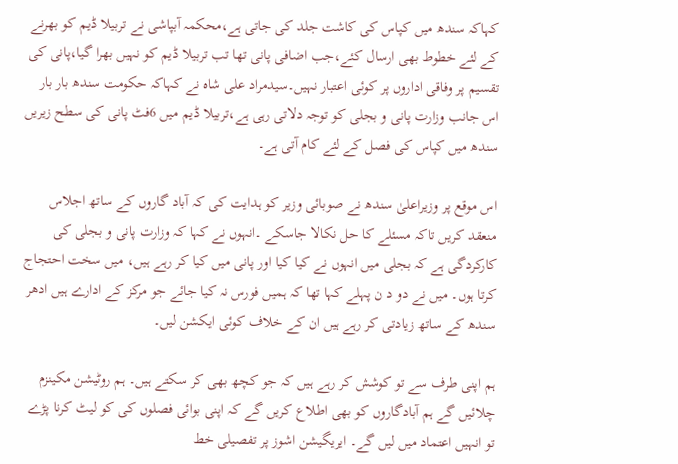کہاکہ سندھ میں کپاس کی کاشت جلد کی جاتی ہے،محکمہ آبپاشی نے تربیلا ڈیم کو بھرنے کے لئے خطوط بھی ارسال کئے،جب اضافی پانی تھا تب تربیلا ڈیم کو نہیں بھرا گیا،پانی کی تقسیم پر وفاقی اداروں پر کوئی اعتبار نہیں۔سیدمراد علی شاہ نے کہاکہ حکومت سندھ بار بار اس جانب وزارت پانی و بجلی کو توجہ دلاتی رہی ہے،تربیلا ڈیم میں 6فٹ پانی کی سطح زیریں سندھ میں کپاس کی فصل کے لئے کام آتی ہے۔

اس موقع پر وزیراعلیٰ سندھ نے صوبائی وزیر کو ہدایت کی کہ آباد گاروں کے ساتھ اجلاس منعقد کریں تاکہ مسئلے کا حل نکالا جاسکے ۔انہوں نے کہا کہ وزارت پانی و بجلی کی کارکردگی ہے کہ بجلی میں انہوں نے کیا کیا اور پانی میں کیا کر رہے ہیں، میں سخت احتجاج کرتا ہوں۔ میں نے دو د ن پہلے کہا تھا کہ ہمیں فورس نہ کیا جائے جو مرکز کے ادارے ہیں ادھر سندھ کے ساتھ زیادتی کر رہے ہیں ان کے خلاف کوئی ایکشن لیں۔

ہم اپنی طرف سے تو کوشش کر رہے ہیں کہ جو کچھ بھی کر سکتے ہیں۔ ہم روٹیشن مکینزم چلائیں گے ہم آبادگاروں کو بھی اطلاع کریں گے کہ اپنی بوائی فصلوں کی کو لیٹ کرنا پڑے تو انہیں اعتماد میں لیں گے۔ ایریگیشن اشوز پر تفصیلی خط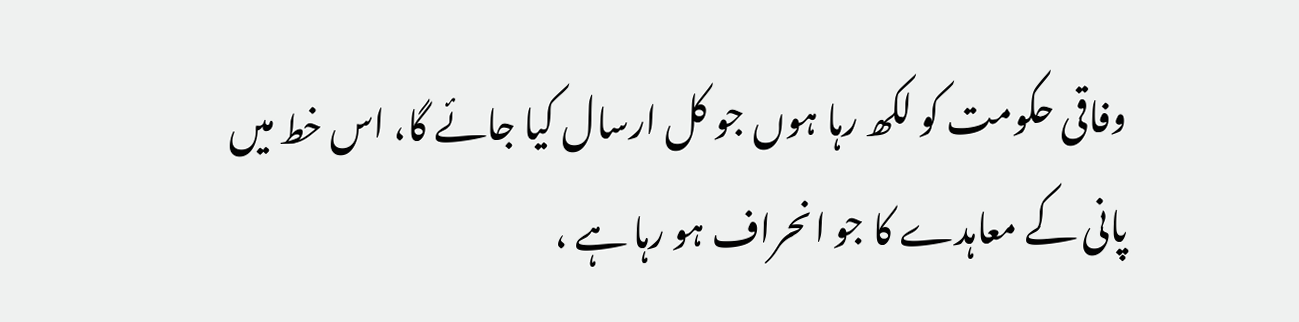وفاقی حکومت کو لکھ رہا ہوں جو کل ارسال کیا جائے گا، اس خط میں پانی کے معاہدے کا جو انحراف ہو رہا ہے ،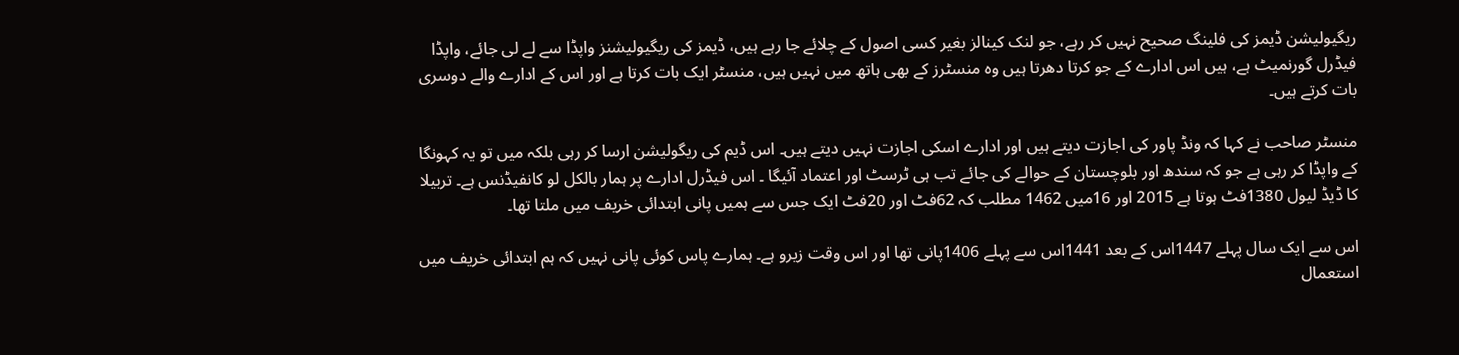ریگیولیشن ڈیمز کی فلینگ صحیح نہیں کر رہے، جو لنک کینالز بغیر کسی اصول کے چلائے جا رہے ہیں، ڈیمز کی ریگیولیشنز واپڈا سے لے لی جائے، واپڈا فیڈرل گورنمیٹ ہے، ہیں اس ادارے کے جو کرتا دھرتا ہیں وہ منسٹرز کے بھی ہاتھ میں نہیں ہیں، منسٹر ایک بات کرتا ہے اور اس کے ادارے والے دوسری بات کرتے ہیں۔

منسٹر صاحب نے کہا کہ ونڈ پاور کی اجازت دیتے ہیں اور ادارے اسکی اجازت نہیں دیتے ہیں۔ اس ڈیم کی ریگولیشن ارسا کر رہی بلکہ میں تو یہ کہونگا کے واپڈا کر رہی ہے جو کہ سندھ اور بلوچستان کے حوالے کی جائے تب ہی ٹرسٹ اور اعتماد آئیگا ۔ اس فیڈرل ادارے پر ہمار بالکل لو کانفیڈنس ہے۔ تربیلا کا ڈیڈ لیول 1380فٹ ہوتا ہے 2015 اور 16میں 1462 مطلب کہ 62فٹ اور 20فٹ ایک جس سے ہمیں پانی ابتدائی خریف میں ملتا تھا۔

اس سے ایک سال پہلے 1447اس کے بعد 1441اس سے پہلے 1406پانی تھا اور اس وقت زیرو ہے۔ ہمارے پاس کوئی پانی نہیں کہ ہم ابتدائی خریف میں استعمال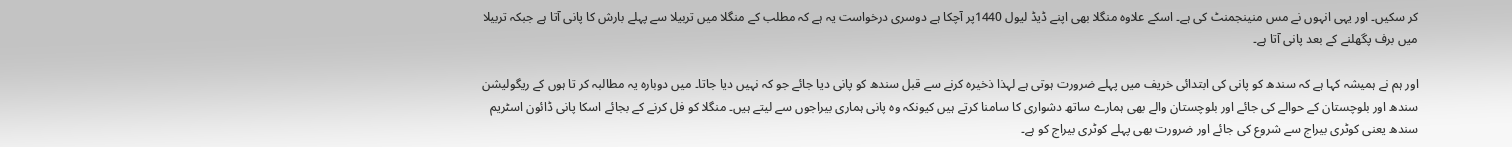کر سکیں۔ اور یہی انہوں نے مس منینجمنٹ کی ہے۔ اسکے علاوہ منگلا بھی اپنے ڈیڈ لیول 1440پر آچکا ہے دوسری درخواست یہ ہے کہ مطلب کے منگلا میں تربیلا سے پہلے بارش کا پانی آتا ہے جبکہ تربیلا میں برف پگھلنے کے بعد پانی آتا ہے۔

اور ہم نے ہمیشہ کہا ہے کہ سندھ کو پانی کی ابتدائی خریف میں پہلے ضرورت ہوتی ہے لہذا ذخیرہ کرنے سے قبل سندھ کو پانی دیا جائے جو کہ نہیں دیا جاتا۔ میں دوبارہ یہ مطالبہ کر تا ہوں کے ریگولیشن سندھ اور بلوچستان کے حوالے کی جائے اور بلوچستان والے بھی ہمارے ساتھ دشواری کا سامنا کرتے ہیں کیونکہ وہ پانی ہماری بیراجوں سے لیتے ہیں۔ منگلا کو فل کرنے کے بجائے اسکا پانی ڈائون اسٹریم سندھ یعنی کوٹری بیراج سے شروع کی جائے اور ضرورت بھی پہلے کوٹری بیراج کو ہے۔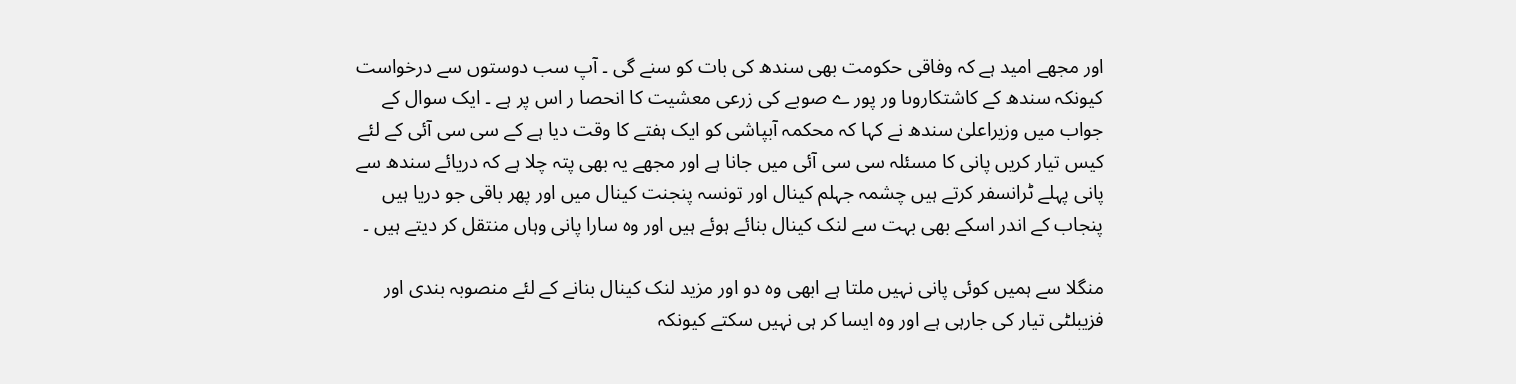اور مجھے امید ہے کہ وفاقی حکومت بھی سندھ کی بات کو سنے گی ۔ آپ سب دوستوں سے درخواست کیونکہ سندھ کے کاشتکاروںا ور پور ے صوبے کی زرعی معشیت کا انحصا ر اس پر ہے ۔ ایک سوال کے جواب میں وزیراعلیٰ سندھ نے کہا کہ محکمہ آبپاشی کو ایک ہفتے کا وقت دیا ہے کے سی سی آئی کے لئے کیس تیار کریں پانی کا مسئلہ سی سی آئی میں جانا ہے اور مجھے یہ بھی پتہ چلا ہے کہ دریائے سندھ سے پانی پہلے ٹرانسفر کرتے ہیں چشمہ جہلم کینال اور تونسہ پنجنت کینال میں اور پھر باقی جو دریا ہیں پنجاب کے اندر اسکے بھی بہت سے لنک کینال بنائے ہوئے ہیں اور وہ سارا پانی وہاں منتقل کر دیتے ہیں ۔

منگلا سے ہمیں کوئی پانی نہیں ملتا ہے ابھی وہ دو اور مزید لنک کینال بنانے کے لئے منصوبہ بندی اور فزیبلٹی تیار کی جارہی ہے اور وہ ایسا کر ہی نہیں سکتے کیونکہ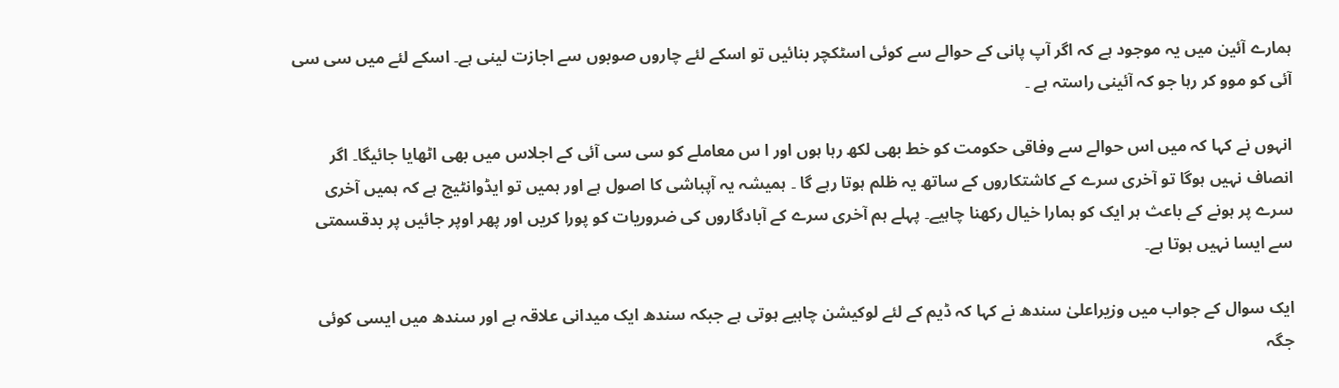ہمارے آئین میں یہ موجود ہے کہ اگر آپ پانی کے حوالے سے کوئی اسٹکچر بنائیں تو اسکے لئے چاروں صوبوں سے اجازت لینی ہے۔ اسکے لئے میں سی سی آئی کو موو کر رہا جو کہ آئینی راستہ ہے ۔

انہوں نے کہا کہ میں اس حوالے سے وفاقی حکومت کو خط بھی لکھ رہا ہوں اور ا س معاملے کو سی سی آئی کے اجلاس میں بھی اٹھایا جائیگا۔ اگر انصاف نہیں ہوگا تو آخری سرے کے کاشتکاروں کے ساتھ یہ ظلم ہوتا رہے گا ۔ ہمیشہ یہ آپباشی کا اصول ہے اور ہمیں تو ایڈوانٹیج ہے کہ ہمیں آخری سرے پر ہونے کے باعث ہر ایک کو ہمارا خیال رکھنا چاہیے۔ پہلے ہم آخری سرے کے آبادگاروں کی ضروریات کو پورا کریں اور پھر اوپر جائیں پر بدقسمتی سے ایسا نہیں ہوتا ہے۔

ایک سوال کے جواب میں وزیراعلیٰ سندھ نے کہا کہ ڈیم کے لئے لوکیشن چاہیے ہوتی ہے جبکہ سندھ ایک میدانی علاقہ ہے اور سندھ میں ایسی کوئی جگہ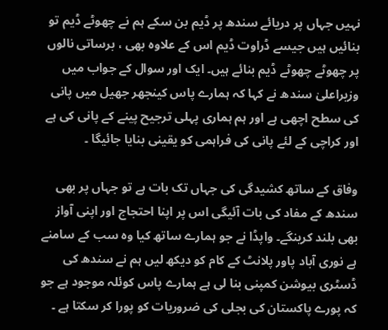نہیں جہاں پر دریائے سندھ پر ڈیم بن سکے ہم نے چھوٹے ڈیم تو بنائیں ہیں جیسے ڈراوت ڈیم اس کے علاوہ بھی ، برساتی نالوں پر چھوٹے چھوٹے ڈیم بنائے ہیں۔ ایک اور سوال کے جواب میں وزیراعلیٰ سندھ نے کہا کہ ہمارے پاس کینجھر جھیل میں پانی کی سطح اچھی ہے اور ہم ہماری پہلی ترجیح پینے کے پانی کی ہے اور کراچی کے لئے پانی کی فراہمی کو یقینی بنایا جائیگا ۔

وفاق کے ساتھ کشیدگی کی جہاں تک بات ہے تو جہاں پر بھی سندھ کے مفاد کی بات آئیگی اس پر اپنا احتجاج اور اپنی آواز بھی بلند کرینگے۔ واپڈا نے جو ہمارے ساتھ کیا وہ سب کے سامنے ہے نوری آباد پاور پلانٹ کے کام کو دیکھ لیں ہم نے سندھ کی ڈسٹری بیوشن کمپنی بنا لی ہے ہمارے پاس کوئلہ موجود ہے جو کہ پورے پاکستان کی بجلی کی ضروریات کو پورا کر سکتا ہے ۔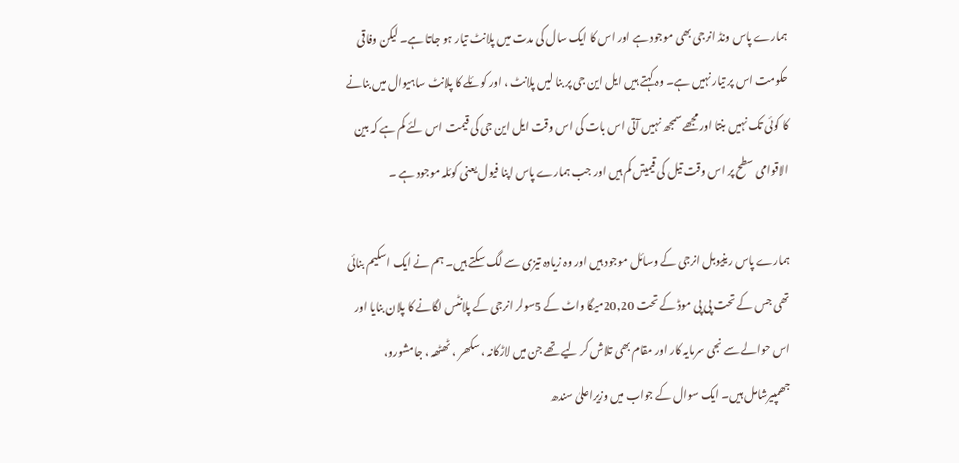ہمارے پاس ونڈ انرجی بھی موجود ہے اور اس کا ایک سال کی مدت میں پلانٹ تیار ہو جاتا ہے۔ لیکن وفاقی حکومت اس پر تیار نہیں ہے۔ وہ کہتے ہیں ایل این جی پر بنا لیں پلانٹ ، اور کوئلے کا پلانٹ ساہیوال میں بنانے کا کوئی تک نہیں بنتا اور مجھے سمجھ نہیں آتی اس بات کی اس وقت ایل این جی کی قیمت اس لئے کم ہے کہ بین الاقوامی سطح پر اس وقت تیل کی قیمیتں کم ہیں اور جب ہمارے پاس اپنا فیول یعنی کوئلہ موجود ہے ۔

ہمارے پاس رینیوبل انرجی کے وسائل موجود ہیں اور وہ زیادہ تیزی سے لگ سکتے ہیں۔ ہم نے ایک اسکیم بنائی تھی جس کے تحت پی پی موڈ کے تحت 20,20میگا واٹ کے 5سولر انرجی کے پلانٹس لگانے کا پلان بنایا اور اس حوالے سے نجی سرمایہ کار اور مقام بھی تلاش کر لیے تھے جن میں لاڑکانہ ، سکھر ، ٹھٹھہ ، جامشورو، جھمپیرشامل ہیں۔ ایک سوال کے جواب میں وزیراعلیٰ سندھ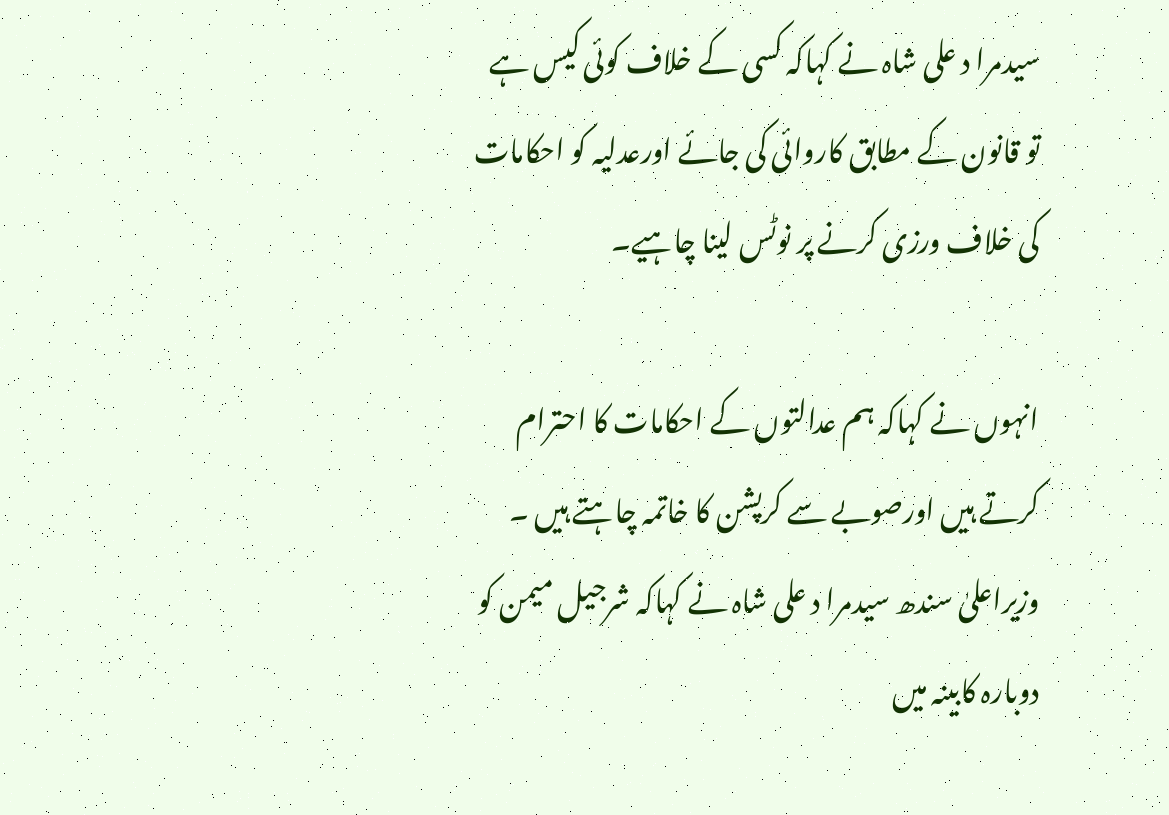سیدمرا د علی شاہ نے کہاکہ کسی کے خلاف کوئی کیس ہے تو قانون کے مطابق کاروائی کی جائے اورعدلیہ کو احکامات کی خلاف ورزی کرنے پر نوٹس لینا چاہیے۔

انہوں نے کہاکہ ہم عدالتوں کے احکامات کا احترام کرتے ہیں اورصوبے سے کرپشن کا خاتمہ چاہتے ہیں ۔ وزیراعلیٰ سندھ سیدمرا د علی شاہ نے کہاکہ شرجیل میمن کو دوبارہ کابینہ میں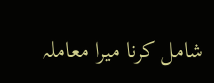شامل کرنا میرا معاملہ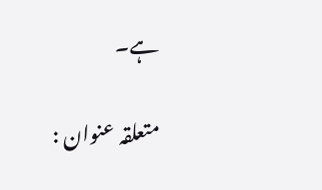ہے۔

متعلقہ عنوان :